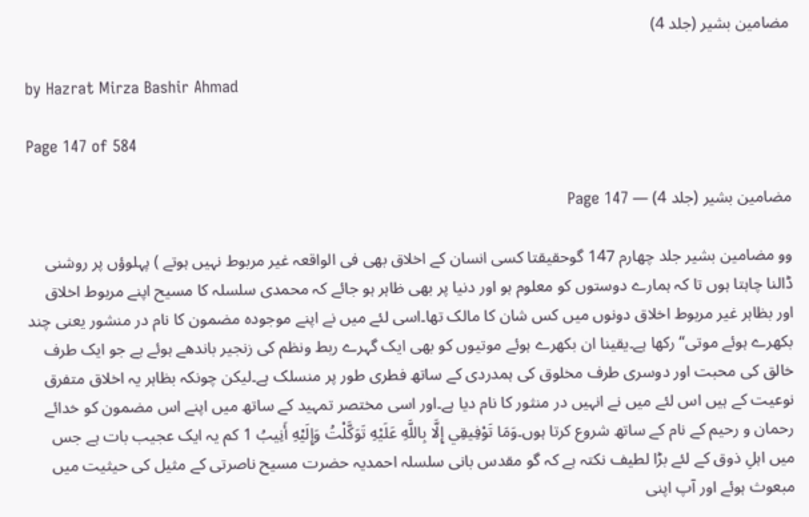مضامین بشیر (جلد 4)

by Hazrat Mirza Bashir Ahmad

Page 147 of 584

مضامین بشیر (جلد 4) — Page 147

وو مضامین بشیر جلد چهارم 147 گوحقیقتا کسی انسان کے اخلاق بھی فی الواقعہ غیر مربوط نہیں ہوتے ) پہلوؤں پر روشنی ڈالنا چاہتا ہوں تا کہ ہمارے دوستوں کو معلوم ہو اور دنیا پر بھی ظاہر ہو جائے کہ محمدی سلسلہ کا مسیح اپنے مربوط اخلاق اور بظاہر غیر مربوط اخلاق دونوں میں کس شان کا مالک تھا۔اسی لئے میں نے اپنے موجودہ مضمون کا نام در منشور یعنی چند بکھرے ہوئے موتی“ رکھا ہے۔یقینا ان بکھرے ہوئے موتیوں کو بھی ایک گہرے ربط ونظم کی زنجیر باندھے ہوئے ہے جو ایک طرف خالق کی محبت اور دوسری طرف مخلوق کی ہمدردی کے ساتھ فطری طور پر منسلک ہے۔لیکن چونکہ بظاہر یہ اخلاق متفرق نوعیت کے ہیں اس لئے میں نے انہیں در منثور کا نام دیا ہے۔اور اسی مختصر تمہید کے ساتھ میں اپنے اس مضمون کو خدائے رحمان و رحیم کے نام کے ساتھ شروع کرتا ہوں۔وَمَا تَوْفِيقِي إِلَّا بِاللَّهِ عَلَيْهِ تَوَكَّلْتُ وَإِلَيْهِ أَنِيبُ 1 كم یہ ایک عجیب بات ہے جس میں اہلِ ذوق کے لئے بڑا لطیف نکتہ ہے کہ گو مقدس بانی سلسلہ احمدیہ حضرت مسیح ناصرتی کے مثیل کی حیثیت میں مبعوث ہوئے اور آپ اپنی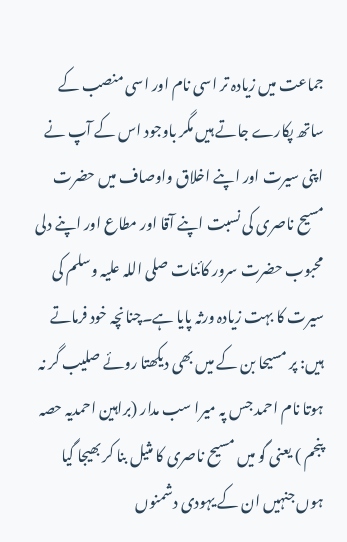جماعت میں زیادہ تر اسی نام اور اسی منصب کے ساتھ پکارے جاتے ہیں مگر باوجود اس کے آپ نے اپنی سیرت اور اپنے اخلاق واوصاف میں حضرت مسیح ناصری کی نسبت اپنے آقا اور مطاع اور اپنے دلی محبوب حضرت سرور کائنات صلی اللہ علیہ وسلم کی سیرت کا بہت زیادہ ورثہ پایا ہے۔چنانچہ خود فرماتے ہیں: پر مسیحا بن کے میں بھی دیکھتا روئے صلیب گر نہ ہوتا نام احمد جس پہ میرا سب مدار (براہین احمدیہ حصہ پنجم ) یعنی گو میں مسیح ناصری کا مثیل بنا کر بھیجا گیا ہوں جنہیں ان کے یہودی دشمنوں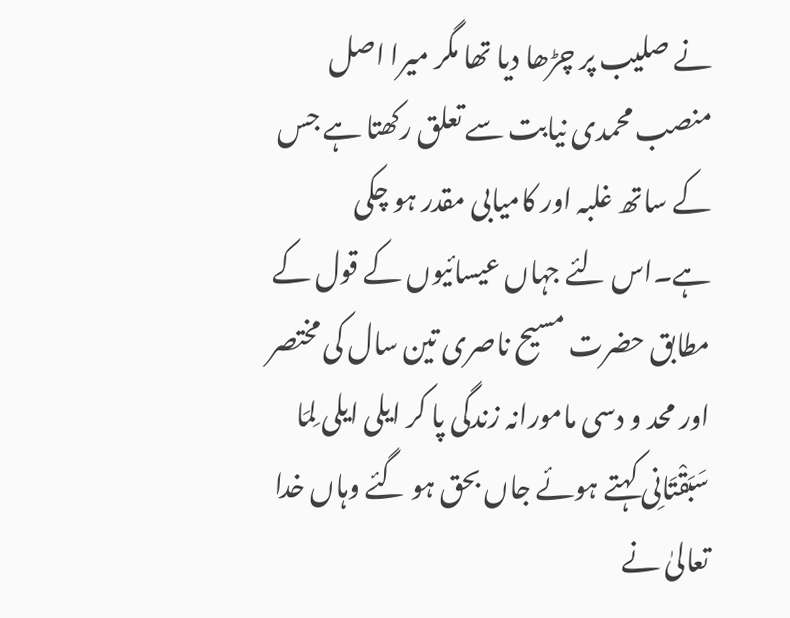نے صلیب پر چڑھا دیا تھا مگر میرا اصل منصب محمدی نیابت سے تعلق رکھتا ہے جس کے ساتھ غلبہ اور کامیابی مقدر ہو چکی ہے۔اس لئے جہاں عیسائیوں کے قول کے مطابق حضرت مسیح ناصری تین سال کی مختصر اور محد و دسی مامورانہ زندگی پا کر ایلی ایلی لِمَا سَبَقْتَانِی کہتے ہوئے جاں بحق ہو گئے وہاں خدا تعالیٰ نے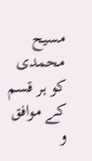مسیح محمدی کو ہر قسم کے موافق و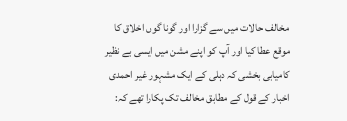مخالف حالات میں سے گزارا اور گونا گوں اخلاق کا موقع عطا کیا اور آپ کو اپنے مشن میں ایسی بے نظیر کامیابی بخشی کہ دہلی کے ایک مشہور غیر احمدی اخبار کے قول کے مطابق مخالف تک پکارا تھے کہ: